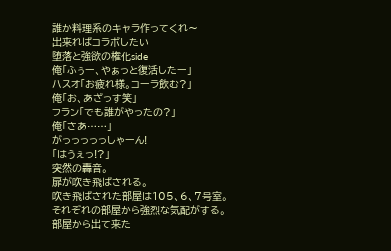誰か料理系のキャラ作ってくれ〜
出来ればコラボしたい
堕落と強欲の権化side
俺「ふぅー、やぁっと復活したー」
ハスオ「お疲れ様。コーラ飲む?」
俺「お、あざっす笑」
フラン「でも誰がやったの?」
俺「さあ……」
がっっっっっしゃーん!
「はうぇっ!?」
突然の轟音。
扉が吹き飛ばされる。
吹き飛ばされた部屋は105、6、7号室。
それぞれの部屋から強烈な気配がする。
部屋から出て来た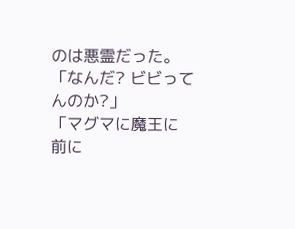のは悪霊だった。
「なんだ? ビビってんのか?」
「マグマに魔王に前に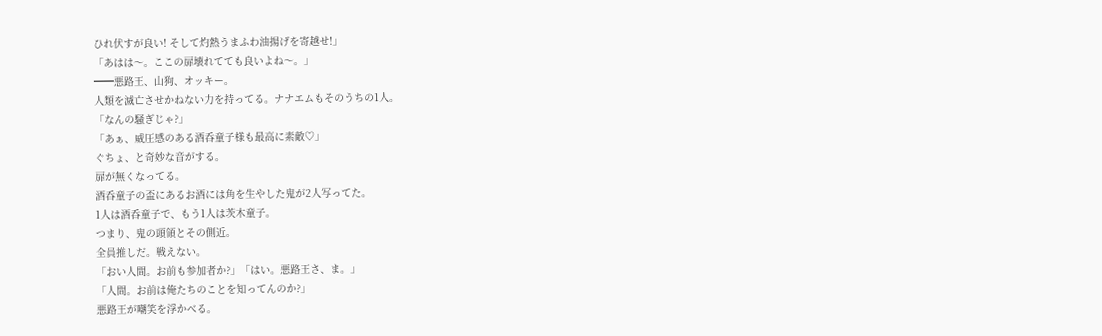ひれ伏すが良い! そして灼熱うまふわ油揚げを寄越せ!」
「あはは〜。ここの扉壊れてても良いよね〜。」
━━悪路王、山狗、オッキー。
人類を滅亡させかねない力を持ってる。ナナエムもそのうちの1人。
「なんの騒ぎじゃ?」
「あぁ、威圧感のある酒呑童子様も最高に素敵♡」
ぐちょ、と奇妙な音がする。
扉が無くなってる。
酒呑童子の盃にあるお酒には角を生やした鬼が2人写ってた。
1人は酒呑童子で、もう1人は茨木童子。
つまり、鬼の頭領とその側近。
全員推しだ。戦えない。
「おい人間。お前も参加者か?」「はい。悪路王さ、ま。」
「人間。お前は俺たちのことを知ってんのか?」
悪路王が嘲笑を浮かべる。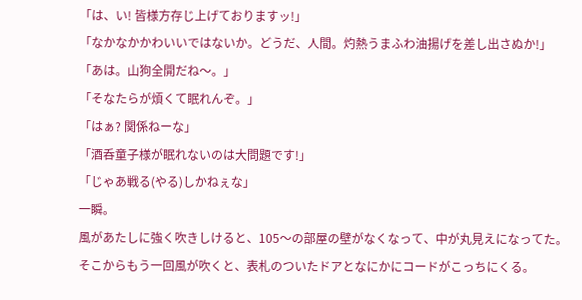「は、い! 皆様方存じ上げておりますッ!」
「なかなかかわいいではないか。どうだ、人間。灼熱うまふわ油揚げを差し出さぬか!」
「あは。山狗全開だね〜。」
「そなたらが煩くて眠れんぞ。」
「はぁ? 関係ねーな」
「酒呑童子様が眠れないのは大問題です!」
「じゃあ戦る(やる)しかねぇな」
一瞬。
風があたしに強く吹きしけると、105〜の部屋の壁がなくなって、中が丸見えになってた。
そこからもう一回風が吹くと、表札のついたドアとなにかにコードがこっちにくる。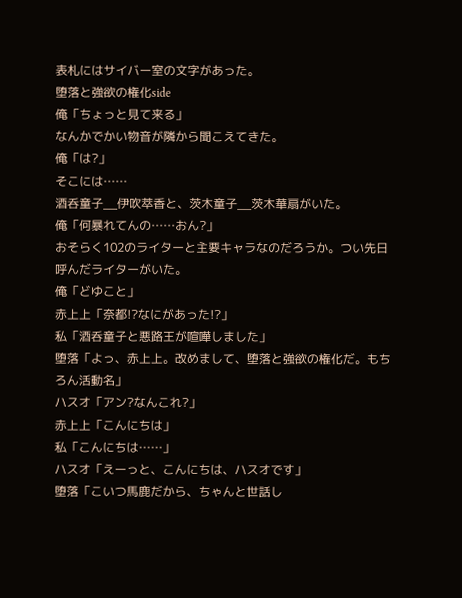表札にはサイバー室の文字があった。
堕落と強欲の権化side
俺「ちょっと見て来る」
なんかでかい物音が隣から聞こえてきた。
俺「は?」
そこには……
酒呑童子__伊吹萃香と、茨木童子__茨木華扇がいた。
俺「何暴れてんの……おん?」
おそらく102のライターと主要キャラなのだろうか。つい先日呼んだライターがいた。
俺「どゆこと」
赤上上「奈都!?なにがあった!?」
私「酒呑童子と悪路王が喧嘩しました」
堕落「よっ、赤上上。改めまして、堕落と強欲の権化だ。もちろん活動名」
ハスオ「アン?なんこれ?」
赤上上「こんにちは」
私「こんにちは……」
ハスオ「えーっと、こんにちは、ハスオです」
堕落「こいつ馬鹿だから、ちゃんと世話し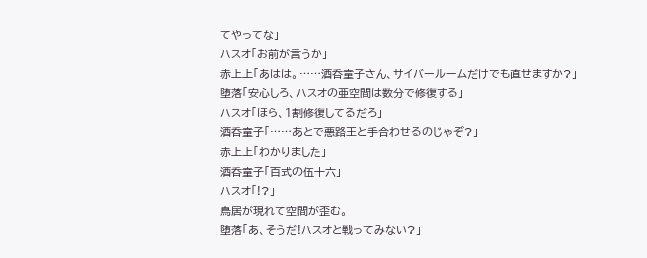てやってな」
ハスオ「お前が言うか」
赤上上「あはは。……酒呑童子さん、サイバールームだけでも直せますか?」
堕落「安心しろ、ハスオの亜空間は数分で修復する」
ハスオ「ほら、1割修復してるだろ」
酒呑童子「……あとで悪路王と手合わせるのじゃぞ?」
赤上上「わかりました」
酒呑童子「百式の伍十六」
ハスオ「!?」
鳥居が現れて空間が歪む。
堕落「あ、そうだ!ハスオと戦ってみない?」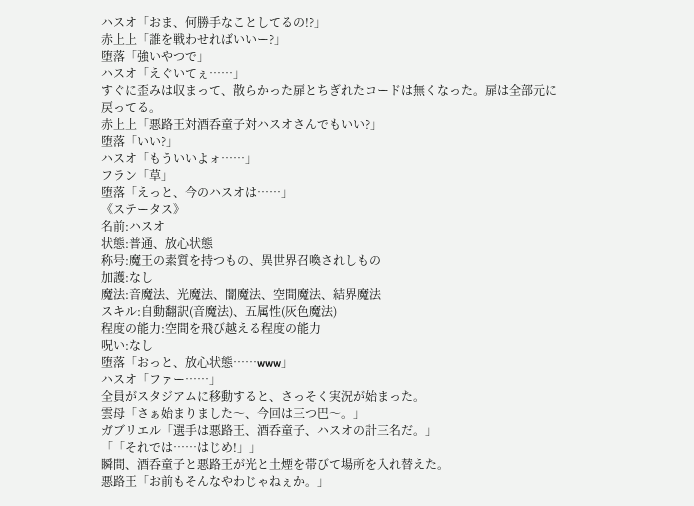ハスオ「おま、何勝手なことしてるの!?」
赤上上「誰を戦わせればいいー?」
堕落「強いやつで」
ハスオ「えぐいてぇ……」
すぐに歪みは収まって、散らかった扉とちぎれたコードは無くなった。扉は全部元に戻ってる。
赤上上「悪路王対酒呑童子対ハスオさんでもいい?」
堕落「いい?」
ハスオ「もういいよォ……」
フラン「草」
堕落「えっと、今のハスオは……」
《ステータス》
名前:ハスオ
状態:普通、放心状態
称号:魔王の素質を持つもの、異世界召喚されしもの
加護:なし
魔法:音魔法、光魔法、闇魔法、空間魔法、結界魔法
スキル:自動翻訳(音魔法)、五属性(灰色魔法)
程度の能力:空間を飛び越える程度の能力
呪い:なし
堕落「おっと、放心状態……www」
ハスオ「ファー……」
全員がスタジアムに移動すると、さっそく実況が始まった。
雲母「さぁ始まりました〜、今回は三つ巴〜。」
ガブリエル「選手は悪路王、酒呑童子、ハスオの計三名だ。」
「「それでは……はじめ!」」
瞬間、酒呑童子と悪路王が光と土煙を帯びて場所を入れ替えた。
悪路王「お前もそんなやわじゃねぇか。」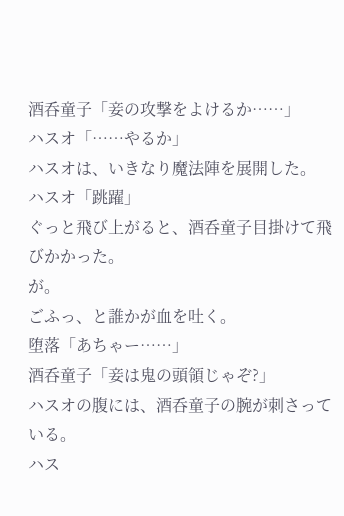酒呑童子「妾の攻撃をよけるか……」
ハスオ「……やるか」
ハスオは、いきなり魔法陣を展開した。
ハスオ「跳躍」
ぐっと飛び上がると、酒呑童子目掛けて飛びかかった。
が。
ごふっ、と誰かが血を吐く。
堕落「あちゃー……」
酒呑童子「妾は鬼の頭領じゃぞ?」
ハスオの腹には、酒呑童子の腕が刺さっている。
ハス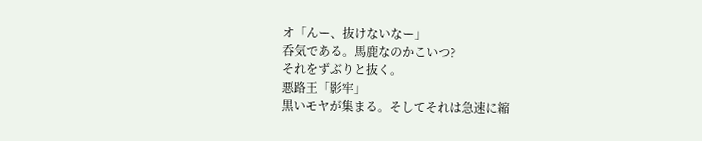オ「んー、抜けないなー」
呑気である。馬鹿なのかこいつ?
それをずぶりと抜く。
悪路王「影牢」
黒いモヤが集まる。そしてそれは急速に縮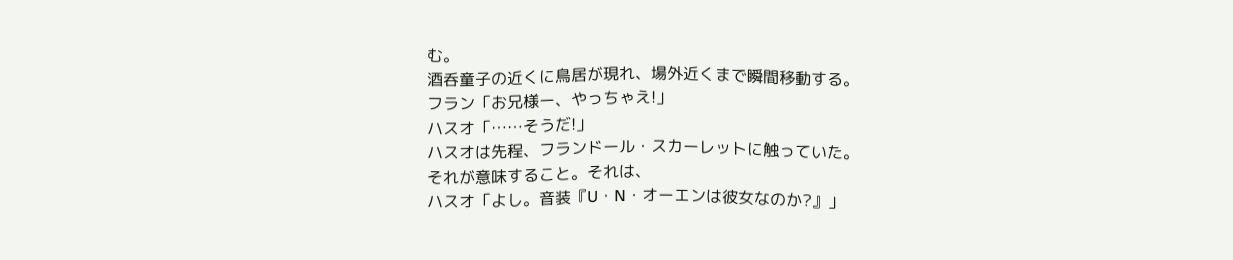む。
酒呑童子の近くに鳥居が現れ、場外近くまで瞬間移動する。
フラン「お兄様ー、やっちゃえ!」
ハスオ「……そうだ!」
ハスオは先程、フランドール・スカーレットに触っていた。
それが意味すること。それは、
ハスオ「よし。音装『U・N・オーエンは彼女なのか?』」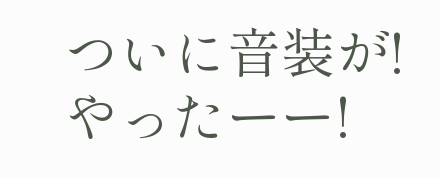ついに音装が!やったーー!